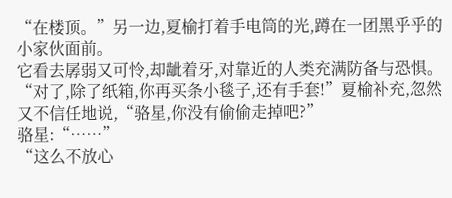“在楼顶。”另一边,夏榆打着手电筒的光,蹲在一团黑乎乎的小家伙面前。
它看去孱弱又可怜,却龇着牙,对靠近的人类充满防备与恐惧。
“对了,除了纸箱,你再买条小毯子,还有手套!”夏榆补充,忽然又不信任地说,“骆星,你没有偷偷走掉吧?”
骆星:“……”
“这么不放心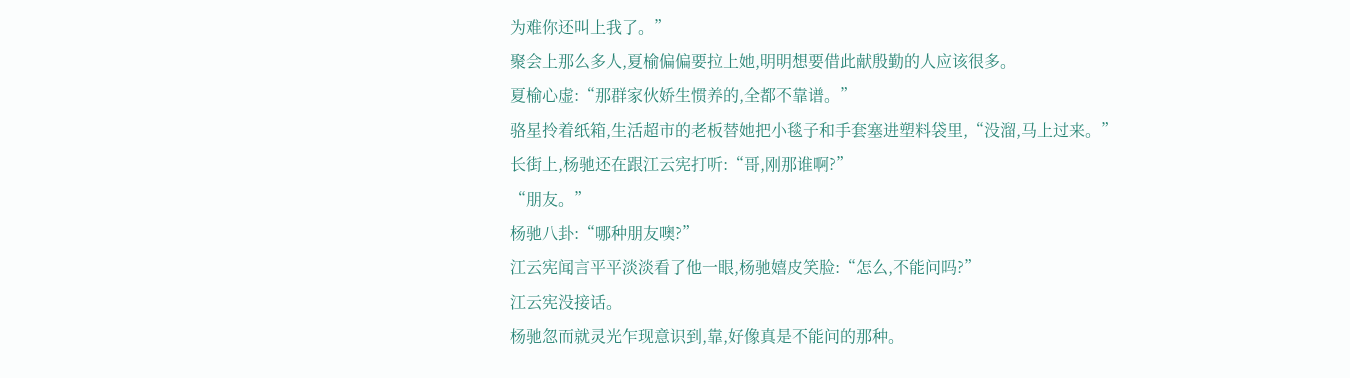为难你还叫上我了。”
聚会上那么多人,夏榆偏偏要拉上她,明明想要借此献殷勤的人应该很多。
夏榆心虚:“那群家伙娇生惯养的,全都不靠谱。”
骆星拎着纸箱,生活超市的老板替她把小毯子和手套塞进塑料袋里,“没溜,马上过来。”
长街上,杨驰还在跟江云宪打听:“哥,刚那谁啊?”
“朋友。”
杨驰八卦:“哪种朋友噢?”
江云宪闻言平平淡淡看了他一眼,杨驰嬉皮笑脸:“怎么,不能问吗?”
江云宪没接话。
杨驰忽而就灵光乍现意识到,靠,好像真是不能问的那种。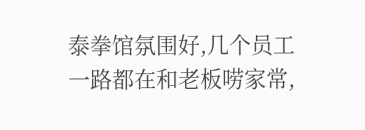泰拳馆氛围好,几个员工一路都在和老板唠家常,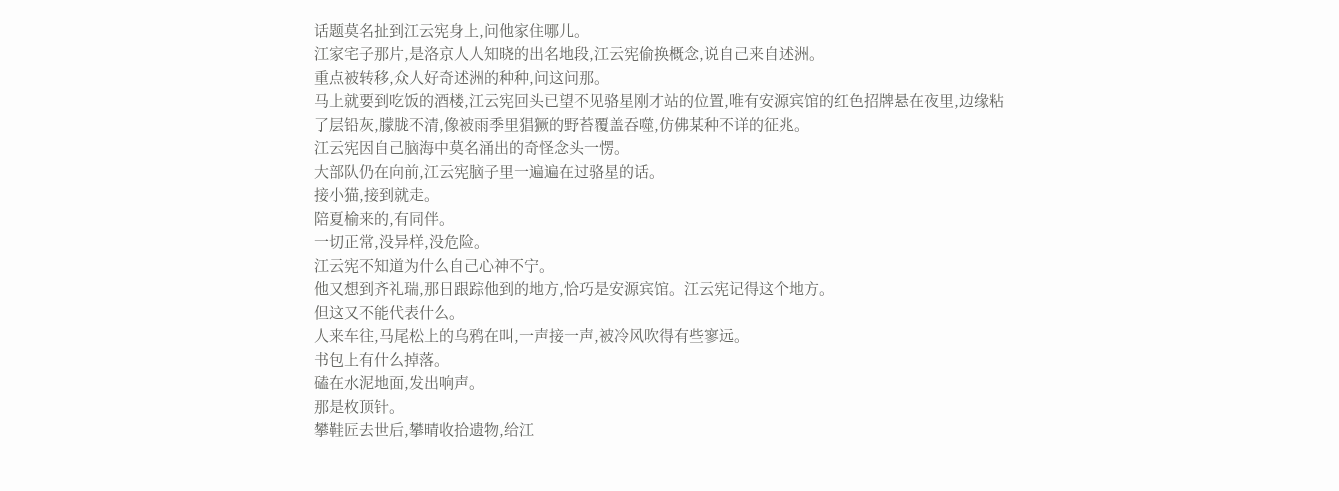话题莫名扯到江云宪身上,问他家住哪儿。
江家宅子那片,是洛京人人知晓的出名地段,江云宪偷换概念,说自己来自述洲。
重点被转移,众人好奇述洲的种种,问这问那。
马上就要到吃饭的酒楼,江云宪回头已望不见骆星刚才站的位置,唯有安源宾馆的红色招牌悬在夜里,边缘粘了层铅灰,朦胧不清,像被雨季里猖獗的野苔覆盖吞噬,仿佛某种不详的征兆。
江云宪因自己脑海中莫名涌出的奇怪念头一愣。
大部队仍在向前,江云宪脑子里一遍遍在过骆星的话。
接小猫,接到就走。
陪夏榆来的,有同伴。
一切正常,没异样,没危险。
江云宪不知道为什么自己心神不宁。
他又想到齐礼瑞,那日跟踪他到的地方,恰巧是安源宾馆。江云宪记得这个地方。
但这又不能代表什么。
人来车往,马尾松上的乌鸦在叫,一声接一声,被冷风吹得有些寥远。
书包上有什么掉落。
磕在水泥地面,发出响声。
那是枚顶针。
攀鞋匠去世后,攀晴收拾遗物,给江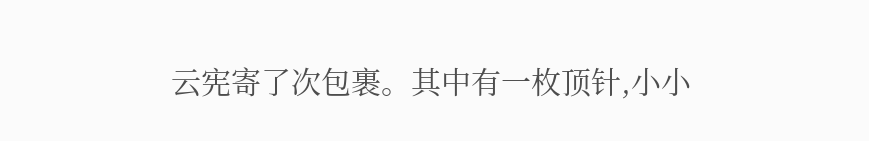云宪寄了次包裹。其中有一枚顶针,小小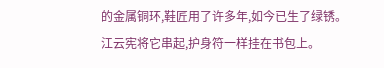的金属铜环,鞋匠用了许多年,如今已生了绿锈。
江云宪将它串起,护身符一样挂在书包上。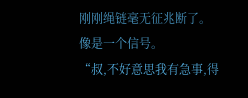刚刚绳链毫无征兆断了。
像是一个信号。
“叔,不好意思我有急事,得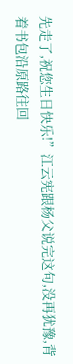先走了,祝您生日快乐!”江云宪跟杨父说完这句,没再犹豫,背着书包沿原路往回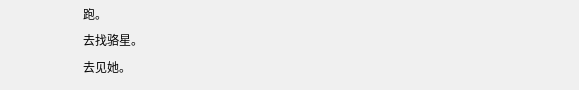跑。
去找骆星。
去见她。